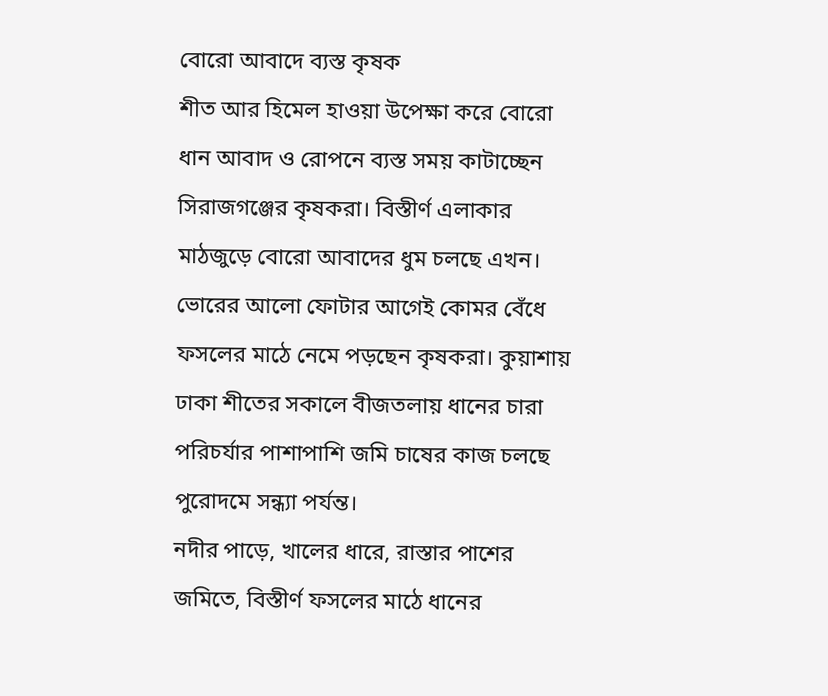বোরো আবাদে ব্যস্ত কৃষক
শীত আর হিমেল হাওয়া উপেক্ষা করে বোরো ধান আবাদ ও রোপনে ব্যস্ত সময় কাটাচ্ছেন সিরাজগঞ্জের কৃষকরা। বিস্তীর্ণ এলাকার মাঠজুড়ে বোরো আবাদের ধুম চলছে এখন। ভোরের আলো ফোটার আগেই কোমর বেঁধে ফসলের মাঠে নেমে পড়ছেন কৃষকরা। কুয়াশায় ঢাকা শীতের সকালে বীজতলায় ধানের চারা পরিচর্যার পাশাপাশি জমি চাষের কাজ চলছে পুরোদমে সন্ধ্যা পর্যন্ত।
নদীর পাড়ে, খালের ধারে, রাস্তার পাশের জমিতে, বিস্তীর্ণ ফসলের মাঠে ধানের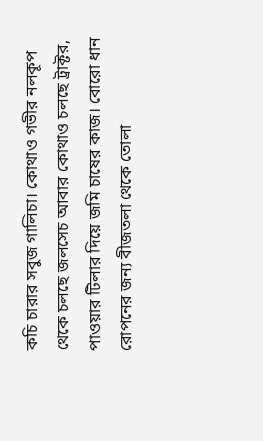কচি চারার সবুজ গালিচা। কোথাও গভীর নলকূপ থেকে চলছে জলসেচ আবার কোথাও চলছে ট্রাক্টর, পাওয়ার টিলার দিয়ে জমি চাষের কাজ। বোরো ধান রোপনের জন্য বীজতলা থেকে তোলা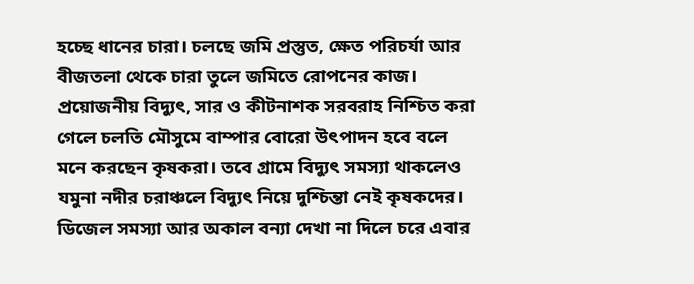হচ্ছে ধানের চারা। চলছে জমি প্রস্তুত, ক্ষেত পরিচর্যা আর বীজতলা থেকে চারা তুলে জমিতে রোপনের কাজ।
প্রয়োজনীয় বিদ্যুৎ, সার ও কীটনাশক সরবরাহ নিশ্চিত করা গেলে চলতি মৌসুমে বাম্পার বোরো উৎপাদন হবে বলে মনে করছেন কৃষকরা। তবে গ্রামে বিদ্যুৎ সমস্যা থাকলেও যমুনা নদীর চরাঞ্চলে বিদ্যুৎ নিয়ে দুশ্চিন্তা নেই কৃষকদের। ডিজেল সমস্যা আর অকাল বন্যা দেখা না দিলে চরে এবার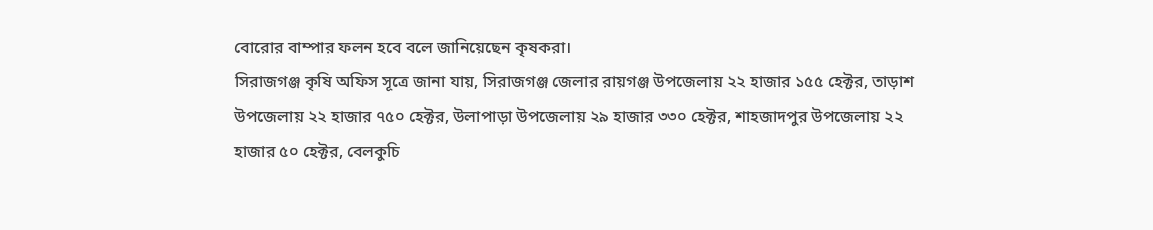বোরোর বাম্পার ফলন হবে বলে জানিয়েছেন কৃষকরা।
সিরাজগঞ্জ কৃষি অফিস সূত্রে জানা যায়, সিরাজগঞ্জ জেলার রায়গঞ্জ উপজেলায় ২২ হাজার ১৫৫ হেক্টর, তাড়াশ উপজেলায় ২২ হাজার ৭৫০ হেক্টর, উলাপাড়া উপজেলায় ২৯ হাজার ৩৩০ হেক্টর, শাহজাদপুর উপজেলায় ২২ হাজার ৫০ হেক্টর, বেলকুচি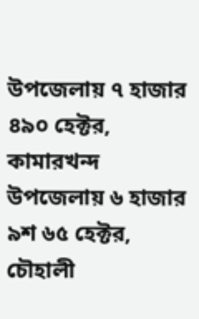উপজেলায় ৭ হাজার ৪৯০ হেক্টর, কামারখন্দ উপজেলায় ৬ হাজার ৯শ ৬৫ হেক্টর, চৌহালী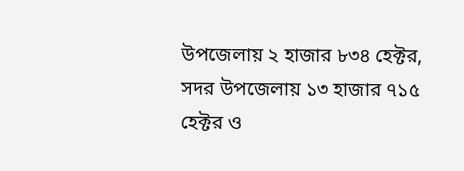উপজেলায় ২ হাজার ৮৩৪ হেক্টর, সদর উপজেলায় ১৩ হাজার ৭১৫ হেক্টর ও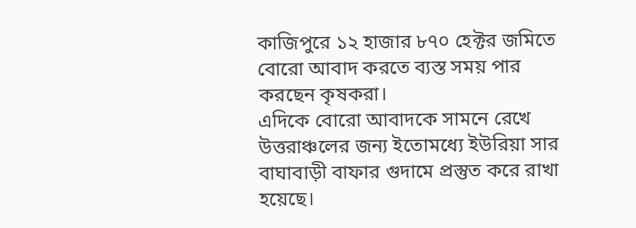কাজিপুরে ১২ হাজার ৮৭০ হেক্টর জমিতে বোরো আবাদ করতে ব্যস্ত সময় পার করছেন কৃষকরা।
এদিকে বোরো আবাদকে সামনে রেখে উত্তরাঞ্চলের জন্য ইতোমধ্যে ইউরিয়া সার বাঘাবাড়ী বাফার গুদামে প্রস্তুত করে রাখা হয়েছে।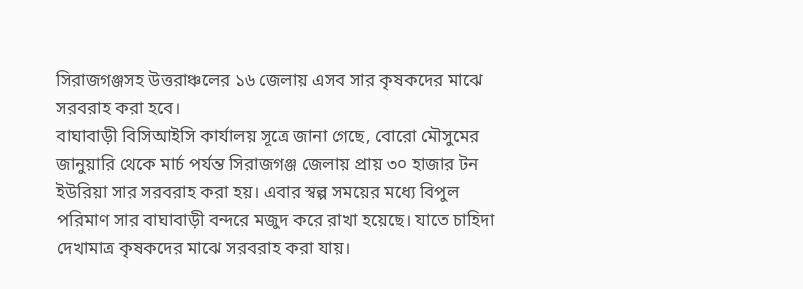সিরাজগঞ্জসহ উত্তরাঞ্চলের ১৬ জেলায় এসব সার কৃষকদের মাঝে সরবরাহ করা হবে।
বাঘাবাড়ী বিসিআইসি কার্যালয় সূত্রে জানা গেছে, বোরো মৌসুমের জানুয়ারি থেকে মার্চ পর্যন্ত সিরাজগঞ্জ জেলায় প্রায় ৩০ হাজার টন ইউরিয়া সার সরবরাহ করা হয়। এবার স্বল্প সময়ের মধ্যে বিপুল পরিমাণ সার বাঘাবাড়ী বন্দরে মজুদ করে রাখা হয়েছে। যাতে চাহিদা দেখামাত্র কৃষকদের মাঝে সরবরাহ করা যায়।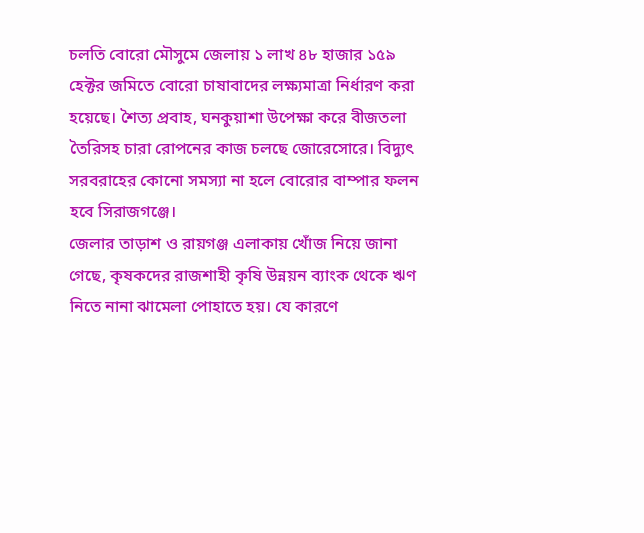চলতি বোরো মৌসুমে জেলায় ১ লাখ ৪৮ হাজার ১৫৯ হেক্টর জমিতে বোরো চাষাবাদের লক্ষ্যমাত্রা নির্ধারণ করা হয়েছে। শৈত্য প্রবাহ, ঘনকুয়াশা উপেক্ষা করে বীজতলা তৈরিসহ চারা রোপনের কাজ চলছে জোরেসোরে। বিদ্যুৎ সরবরাহের কোনো সমস্যা না হলে বোরোর বাম্পার ফলন হবে সিরাজগঞ্জে।
জেলার তাড়াশ ও রায়গঞ্জ এলাকায় খোঁজ নিয়ে জানা গেছে, কৃষকদের রাজশাহী কৃষি উন্নয়ন ব্যাংক থেকে ঋণ নিতে নানা ঝামেলা পোহাতে হয়। যে কারণে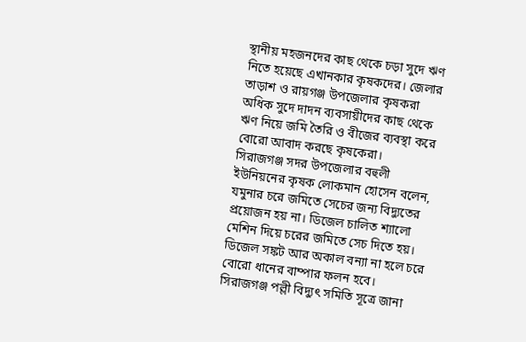স্থানীয় মহজনদের কাছ থেকে চড়া সুদে ঋণ নিতে হয়েছে এখানকার কৃষকদের। জেলার তাড়াশ ও রায়গঞ্জ উপজেলার কৃষকরা অধিক সুদে দাদন ব্যবসায়ীদের কাছ থেকে ঋণ নিয়ে জমি তৈরি ও বীজের ব্যবস্থা করে বোরো আবাদ করছে কৃষকেরা।
সিরাজগঞ্জ সদর উপজেলার বহুলী ইউনিয়নের কৃষক লোকমান হোসেন বলেন, যমুনার চরে জমিতে সেচের জন্য বিদ্যুতের প্রয়োজন হয় না। ডিজেল চালিত শ্যালো মেশিন দিয়ে চরের জমিতে সেচ দিতে হয়। ডিজেল সঙ্কট আর অকাল বন্যা না হলে চরে বোরো ধানের বাম্পার ফলন হবে।
সিরাজগঞ্জ পল্লী বিদ্যুৎ সমিতি সূত্রে জানা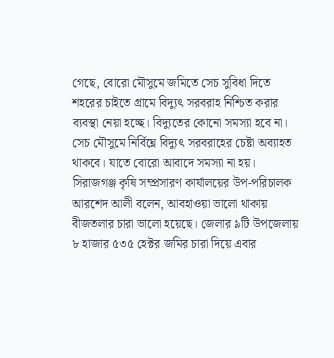গেছে, বোরো মৌসুমে জমিতে সেচ সুবিধা দিতে শহরের চাইতে গ্রামে বিদ্যুৎ সরবরাহ নিশ্চিত করার ব্যবস্থা নেয়া হচ্ছে। বিদ্যুতের কোনো সমস্যা হবে না। সেচ মৌসুমে নির্বিঘ্নে বিদ্যুৎ সরবরাহের চেষ্টা অব্যাহত থাকবে। যাতে বোরো আবাদে সমস্যা না হয়।
সিরাজগঞ্জ কৃষি সম্প্রসারণ কার্যালয়ের উপ-পরিচালক আরশেদ আলী বলেন, আবহাওয়া ভালো থাকায় বীজতলার চারা ভালো হয়েছে। জেলার ৯টি উপজেলায় ৮ হাজার ৫৩৫ হেক্টর জমির চারা দিয়ে এবার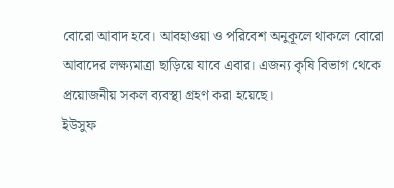বোরো আবাদ হবে। আবহাওয়া ও পরিবেশ অনুকূলে থাকলে বোরো আবাদের লক্ষ্যমাত্রা ছাড়িয়ে যাবে এবার। এজন্য কৃষি বিভাগ থেকে প্রয়োজনীয় সকল ব্যবস্থা গ্রহণ করা হয়েছে।
ইউসুফ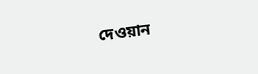দেওয়ান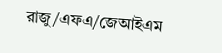রাজু/এফএ/জেআইএম